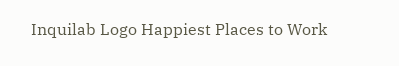Inquilab Logo Happiest Places to Work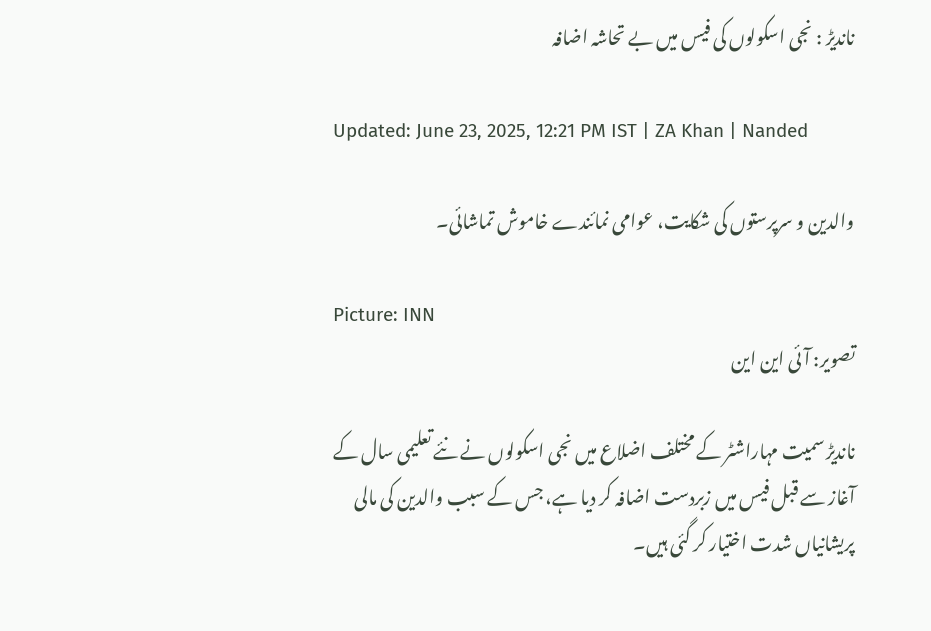ناندیڑ : نجی اسکولوں کی فیس میں بے تحاشہ اضافہ

Updated: June 23, 2025, 12:21 PM IST | ZA Khan | Nanded

والدین و سرپرستوں کی شکایت، عوامی نمائندے خاموش تماشائی۔

Picture: INN
تصویر: آئی این این

ناندیڑ سمیت مہاراشٹر کے مختلف اضلاع میں نجی اسکولوں نے نئے تعلیمی سال کے آغاز سے قبل فیس میں زبردست اضافہ کر دیا ہے، جس کے سبب والدین کی مالی پریشانیاں شدت اختیار کر گئی ہیں۔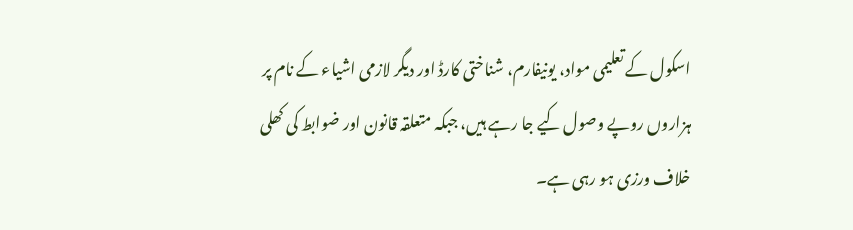اسکول کے تعلیمی مواد، یونیفارم، شناختی کارڈ اور دیگر لازمی اشیاء کے نام پر ہزاروں روپے وصول کیے جا رہے ہیں، جبکہ متعلقہ قانون اور ضوابط کی کھلی خلاف ورزی ہو رہی ہے۔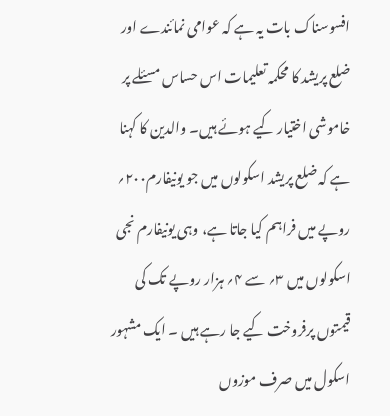افسوسناک بات یہ ہے کہ عوامی نمائندے اور ضلع پریشد کا محکمہ تعلیمات اس حساس مسئلے پر خاموشی اختیار کیے ہوئے ہیں۔ والدین کا کہنا ہے کہ ضلع پریشد اسکولوں میں جو یونیفارم۲۰۰؍ روپے میں فراہم کیا جاتا ہے، وہی یونیفارم نجی اسکولوں میں ۳؍ سے ۴؍ ہزار روپے تک کی قیمتوں پرفروخت کیے جا رہے ہیں ۔ ایک مشہور اسکول میں صرف موزوں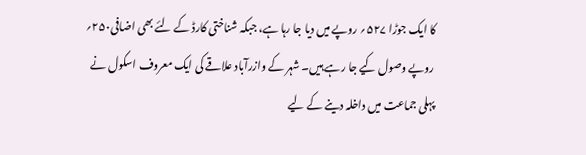کا ایک جوڑا ۵۲۷؍ روپے میں دیا جا رہا ہے، جبکہ شناختی کارڈ کے لئے بھی اضافی۲۵۰؍ روپے وصول کیے جا رہے ہیں۔ شہر کے وازرآباد علاقے کی ایک معروف اسکول نے پہلی جماعت میں داخلہ دینے کے لیے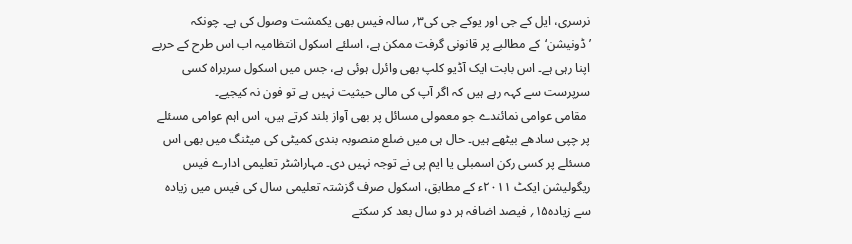نرسری، ایل کے جی اور یوکے جی کی۳؍ سالہ فیس بھی یکمشت وصول کی ہے۔ چونکہ ’ڈونیشن‘کے مطالبے پر قانونی گرفت ممکن ہے، اسلئے اسکول انتظامیہ اب اس طرح کے حربے اپنا رہی ہے۔ اس بابت ایک آڈیو کلپ بھی وائرل ہوئی ہے، جس میں اسکول سربراہ کسی سرپرست سے کہہ رہے ہیں کہ اگر آپ کی مالی حیثیت نہیں ہے تو فون نہ کیجیے۔
 مقامی عوامی نمائندے جو معمولی مسائل پر بھی آواز بلند کرتے ہیں، اس اہم عوامی مسئلے پر چپی سادھے بیٹھے ہیں۔ حال ہی میں ضلع منصوبہ بندی کمیٹی کی میٹنگ میں بھی اس مسئلے پر کسی رکن اسمبلی یا ایم پی نے توجہ نہیں دی۔ مہاراشٹر تعلیمی ادارے فیس ریگولیشن ایکٹ ۲۰۱۱ء کے مطابق، اسکول صرف گزشتہ تعلیمی سال کی فیس میں زیادہ سے زیادہ۱۵؍ فیصد اضافہ ہر دو سال بعد کر سکتے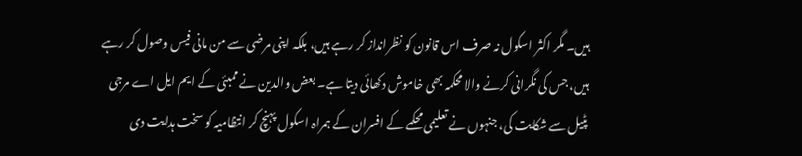ہیں۔ مگر اکثر اسکول نہ صرف اس قانون کو نظرانداز کر رہے ہیں، بلکہ اپنی مرضی سے من مانی فیس وصول کر رہے ہیں، جس کی نگرانی کرنے والا محکمہ بھی خاموش دکھائی دیتا ہے۔ بعض والدین نے ممبئی کے ایم ایل اے مرجی پٹیل سے شکایت کی، جنہوں نے تعلیمی محکمے کے افسران کے ہمراہ اسکول پہنچ کر انتظامیہ کو سخت ہدایت دی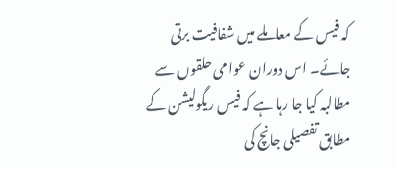کہ فیس کے معاملے میں شفافیت برتی جائے۔ اس دوران عوامی حلقوں سے مطالبہ کیا جا رہا ہے کہ فیس ریگولیشن کے مطابق تفصیلی جانچ کی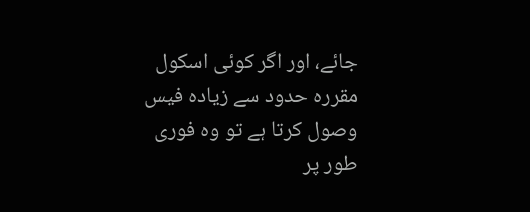جائے، اور اگر کوئی اسکول مقررہ حدود سے زیادہ فیس وصول کرتا ہے تو وہ فوری طور پر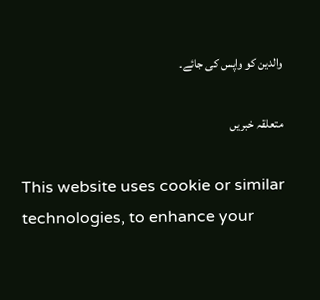والدین کو واپس کی جائے۔

متعلقہ خبریں

This website uses cookie or similar technologies, to enhance your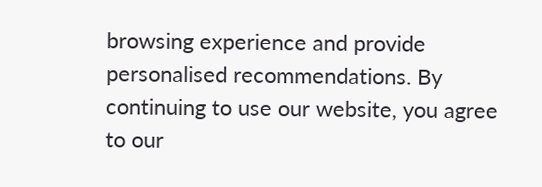browsing experience and provide personalised recommendations. By continuing to use our website, you agree to our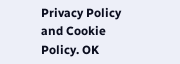Privacy Policy and Cookie Policy. OK